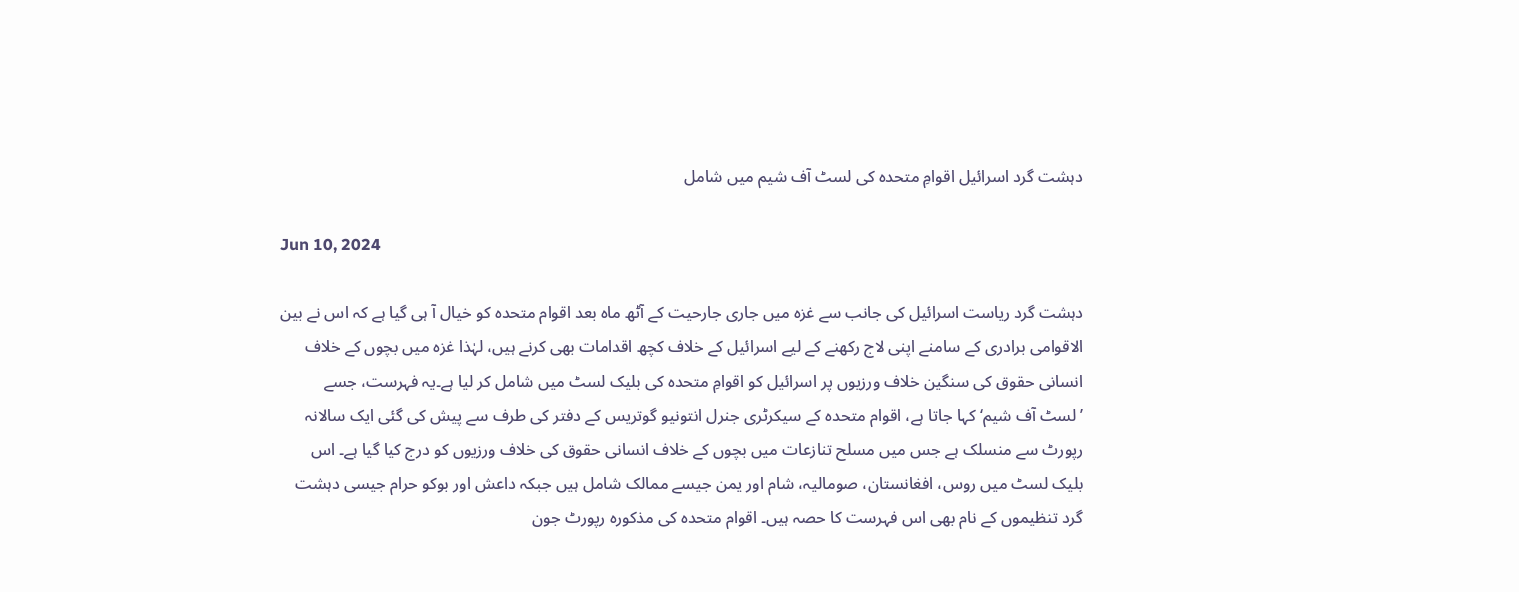دہشت گرد اسرائیل اقوامِ متحدہ کی لسٹ آف شیم میں شامل

Jun 10, 2024

دہشت گرد ریاست اسرائیل کی جانب سے غزہ میں جاری جارحیت کے آٹھ ماہ بعد اقوام متحدہ کو خیال آ ہی گیا ہے کہ اس نے بین الاقوامی برادری کے سامنے اپنی لاج رکھنے کے لیے اسرائیل کے خلاف کچھ اقدامات بھی کرنے ہیں، لہٰذا غزہ میں بچوں کے خلاف انسانی حقوق کی سنگین خلاف ورزیوں پر اسرائیل کو اقوامِ متحدہ کی بلیک لسٹ میں شامل کر لیا ہے۔یہ فہرست، جسے ’لسٹ آف شیم‘ کہا جاتا ہے، اقوام متحدہ کے سیکرٹری جنرل انتونیو گوتریس کے دفتر کی طرف سے پیش کی گئی ایک سالانہ رپورٹ سے منسلک ہے جس میں مسلح تنازعات میں بچوں کے خلاف انسانی حقوق کی خلاف ورزیوں کو درج کیا گیا ہے۔ اس بلیک لسٹ میں روس، افغانستان، صومالیہ، شام اور یمن جیسے ممالک شامل ہیں جبکہ داعش اور بوکو حرام جیسی دہشت گرد تنظیموں کے نام بھی اس فہرست کا حصہ ہیں۔ اقوام متحدہ کی مذکورہ رپورٹ جون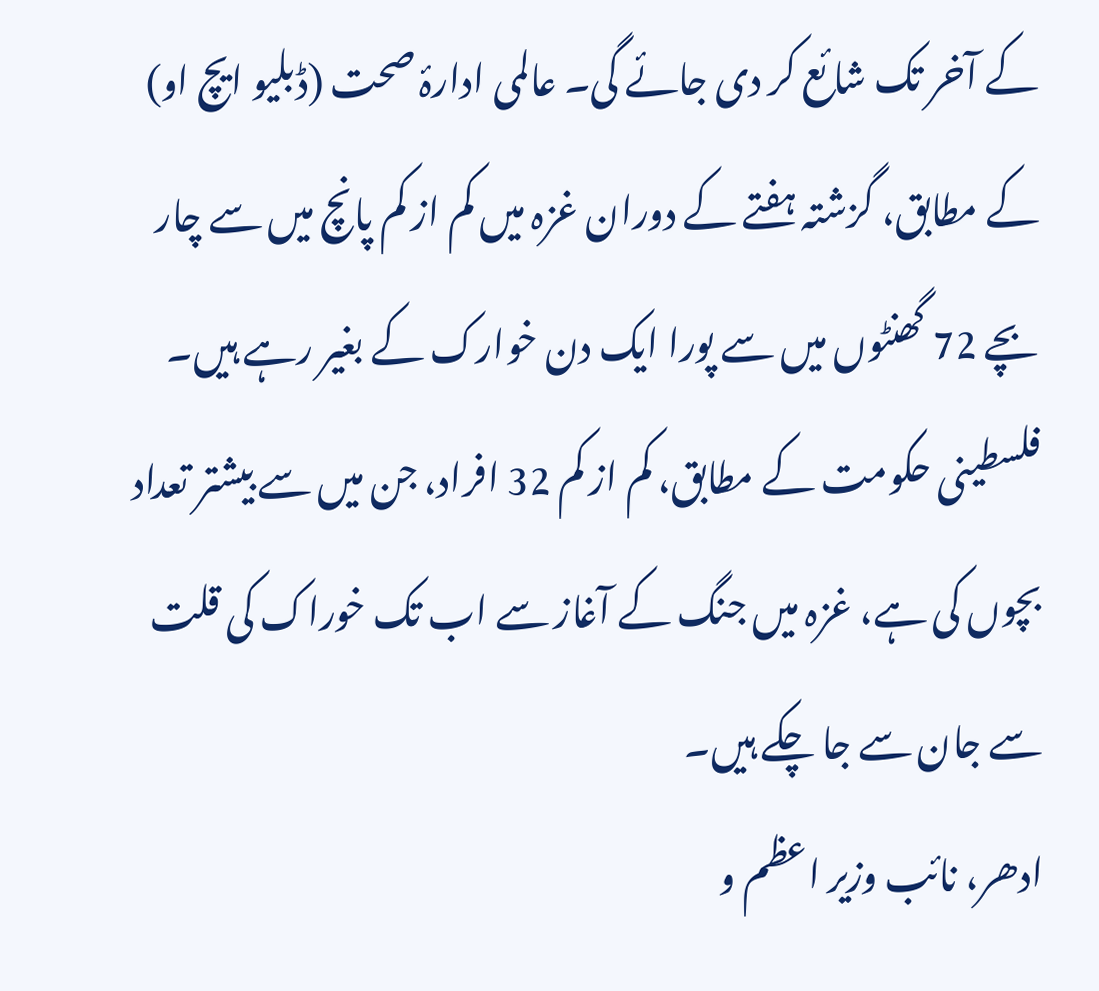کے آخر تک شائع کر دی جائے گی۔ عالمی ادارۂ صحت (ڈبلیو ایچ او) کے مطابق، گزشتہ ہفتے کے دوران غزہ میں کم از کم پانچ میں سے چار بچے 72 گھنٹوں میں سے پورا ایک دن خوارک کے بغیر رہے ہیں۔ فلسطینی حکومت کے مطابق، کم از کم 32 افراد، جن میں سے بیشتر تعداد بچوں کی ہے، غزہ میں جنگ کے آغاز سے اب تک خوراک کی قلت سے جان سے جا چکے ہیں۔
ادھر، نائب وزیر اعظم و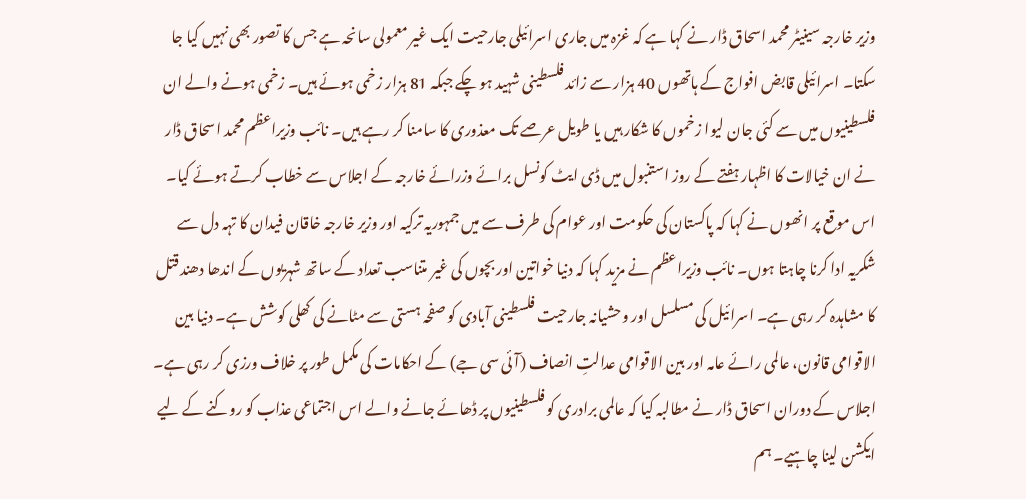وزیر خارجہ سینیٹر محمد اسحاق ڈار نے کہا ہے کہ غزہ میں جاری اسرائیلی جارحیت ایک غیر معمولی سانحہ ہے جس کا تصور بھی نہیں کیا جا سکتا۔ اسرائیلی قابض افواج کے ہاتھوں 40 ہزار سے زائد فلسطینی شہید ہو چکے جبکہ 81 ہزار زخمی ہوئے ہیں۔ زخمی ہونے والے ان فلسطینیوں میں سے کئی جان لیوا زخموں کا شکار ہیں یا طویل عرصے تک معذوری کا سامنا کر رہے ہیں۔ نائب وزیراعظم محمد اسحاق ڈار نے ان خیالات کا اظہار ہفتے کے روز استنبول میں ڈی ایٹ کونسل برائے وزرائے خارجہ کے اجلاس سے خطاب کرتے ہوئے کیا۔ اس موقع پر انھوں نے کہا کہ پاکستان کی حکومت اور عوام کی طرف سے میں جمہوریہ ترکیہ اور وزیر خارجہ خاقان فیدان کا تہہ دل سے شکریہ ادا کرنا چاہتا ہوں۔ نائب وزیراعظم نے مزید کہا کہ دنیا خواتین اور بچوں کی غیر متناسب تعداد کے ساتھ شہریوں کے اندھا دھند قتل کا مشاہدہ کر رہی ہے۔ اسرائیل کی مسلسل اور وحشیانہ جارحیت فلسطینی آبادی کو صفحہ ہستی سے مٹانے کی کھلی کوشش ہے۔ دنیا بین الاقوامی قانون، عالمی رائے عامہ اور بین الاقوامی عدالتِ انصاف (آئی سی جے) کے احکامات کی مکمل طور پر خلاف ورزی کر رہی ہے۔
اجلاس کے دوران اسحاق ڈار نے مطالبہ کیا کہ عالمی برادری کو فلسطینیوں پر ڈھائے جانے والے اس اجتماعی عذاب کو روکنے کے لیے ایکشن لینا چاہیے۔ ہم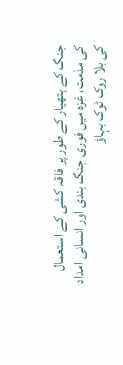جنگ کے ہتھیار کے طور پر فاقہ کشی کے استعمال کی مذمت، غزہ میں فوری جنگ بندی اور انسانی امداد کی بلا روک ٹوک بہاؤ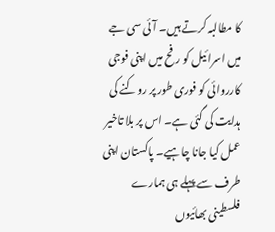کا مطالبہ کرتے ہیں۔ آئی سی جے میں اسرائیل کو رفح میں اپنی فوجی کارروائی کو فوری طور پر روکنے کی ہدایت کی گئی ہے۔ اس پر بلا تاخیر عمل کیا جانا چاہیے۔ پاکستان اپنی طرف سے پہلے ہی ہمارے فلسطینی بھائیوں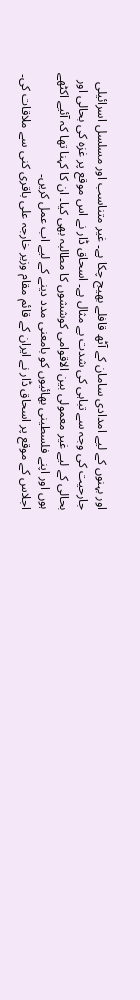اور بہنوں کے لیے امدادی سامان کے آٹھ قافلے بھیج چکا ہے۔ غیر متناسب اور مسلسل اسرائیلی جارحیت کی وجہ سے تباہی کی شدت بے مثال ہے۔ اسحاق ڈار نے اس موقع پر غزہ کی بحالی اور بحالی کے لیے غیر معمولی بین الاقوامی کوششوں کا مطالبہ بھی کیا۔ ان کا کہنا تھا کہ آئیے اکٹھے ہوں اور اپنے فلسطینی بھائیوں کو بامعنی مدد دینے کے لیے اب عمل کریں۔
اجلاس کے موقع پر اسحاق ڈار نے ایران کے قائم مقام وزیر خارجہ علی باقری کنی سے ملاقات کی۔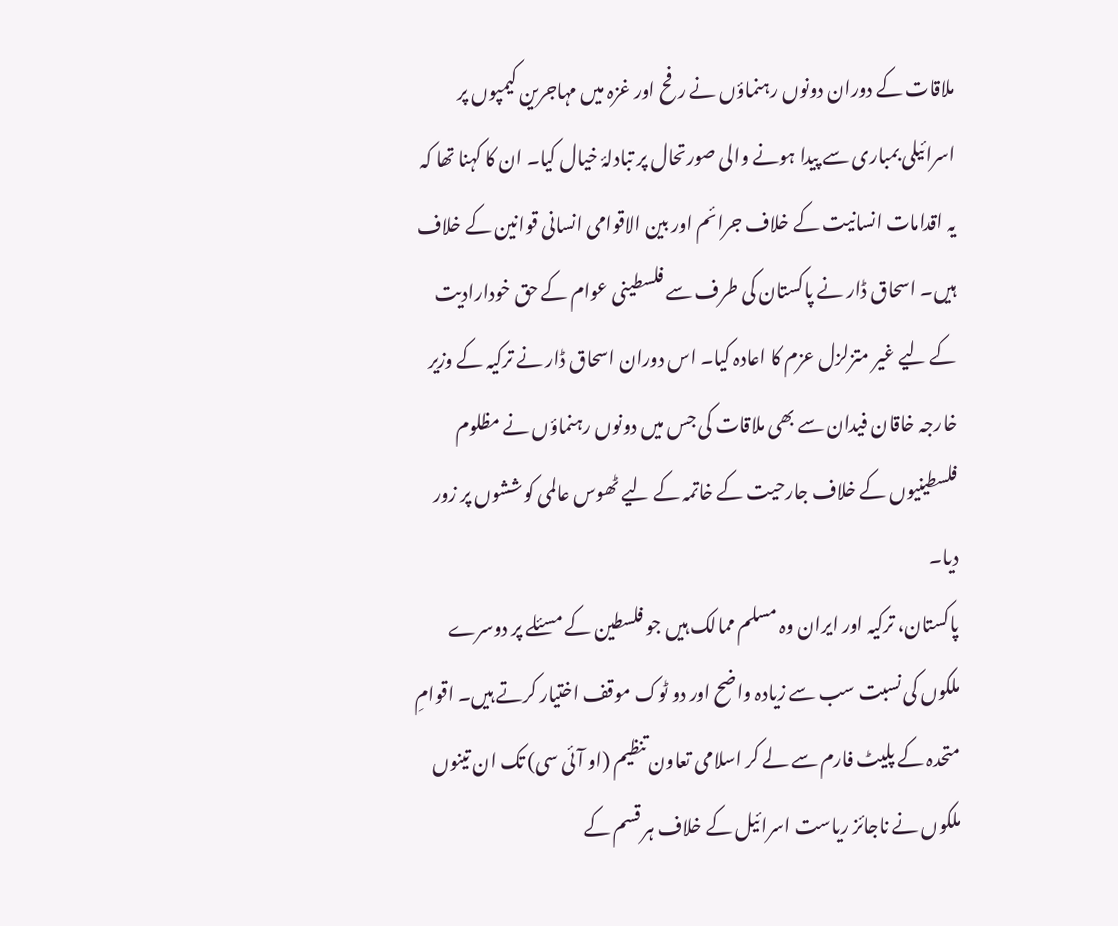ملاقات کے دوران دونوں رہنماؤں نے رفح اور غزہ میں مہاجرین کیمپوں پر اسرائیلی بمباری سے پیدا ہونے والی صورتحال پر تبادلۂ خیال کیا۔ ان کا کہنا تھا کہ یہ اقدامات انسانیت کے خلاف جرائم اور بین الاقوامی انسانی قوانین کے خلاف ہیں۔ اسحاق ڈار نے پاکستان کی طرف سے فلسطینی عوام کے حق خودارادیت کے لیے غیر متزلزل عزم کا اعادہ کیا۔ اس دوران اسحاق ڈار نے ترکیہ کے وزیر خارجہ خاقان فیدان سے بھی ملاقات کی جس میں دونوں رہنماؤں نے مظلوم فلسطینیوں کے خلاف جارحیت کے خاتمہ کے لیے ٹھوس عالمی کوششوں پر زور دیا۔
پاکستان، ترکیہ اور ایران وہ مسلم ممالک ہیں جو فلسطین کے مسئلے پر دوسرے ملکوں کی نسبت سب سے زیادہ واضح اور دو ٹوک موقف اختیار کرتے ہیں۔ اقوامِ متحدہ کے پلیٹ فارم سے لے کر اسلامی تعاون تنظیم (او آئی سی) تک ان تینوں ملکوں نے ناجائز ریاست اسرائیل کے خلاف ہر قسم کے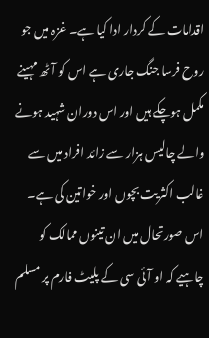اقدامات کے کردار ادا کیا ہے۔ غزہ میں جو روح فرسا جنگ جاری ہے اس کو آٹھ مہینے مکمل ہوچکے ہیں اور اس دوران شہید ہونے والے چالیس ہزار سے زائد افراد میں سے غالب اکثریت بچوں اور خواتین کی ہے۔ اس صورتحال میں ان تینوں ممالک کو چاہیے کہ او آئی سی کے پلیٹ فارم پر مسلم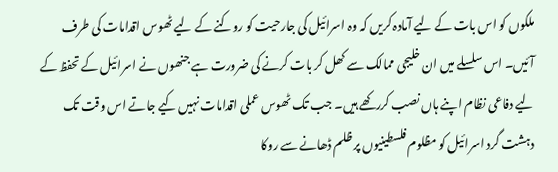ملکوں کو اس بات کے لیے آمادہ کریں کہ وہ اسرائیل کی جارحیت کو روکنے کے لیے ٹھوس اقدامات کی طرف آئیں۔ اس سلسلے میں ان خلیجی ممالک سے کھل کر بات کرنے کی ضرورت ہے جنھوں نے اسرائیل کے تحفظ کے لیے دفاعی نظام اپنے ہاں نصب کررکھے ہیں۔ جب تک ٹھوس عملی اقدامات نہیں کیے جاتے اس وقت تک دہشت گرد اسرائیل کو مظلوم فلسطینیوں پر ظلم ڈھانے سے روکا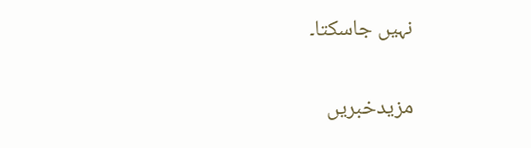نہیں جاسکتا۔

مزیدخبریں